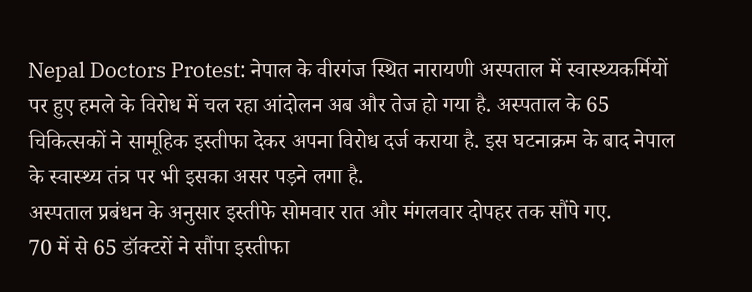Nepal Doctors Protest: नेपाल के वीरगंज स्थित नारायणी अस्पताल में स्वास्थ्यकर्मियों पर हुए हमले के विरोध में चल रहा आंदोलन अब और तेज हो गया है. अस्पताल के 65 चिकित्सकों ने सामूहिक इस्तीफा देकर अपना विरोध दर्ज कराया है. इस घटनाक्रम के बाद नेपाल के स्वास्थ्य तंत्र पर भी इसका असर पड़ने लगा है.
अस्पताल प्रबंधन के अनुसार इस्तीफे सोमवार रात और मंगलवार दोपहर तक सौंपे गए.
70 में से 65 डॉक्टरों ने सौंपा इस्तीफा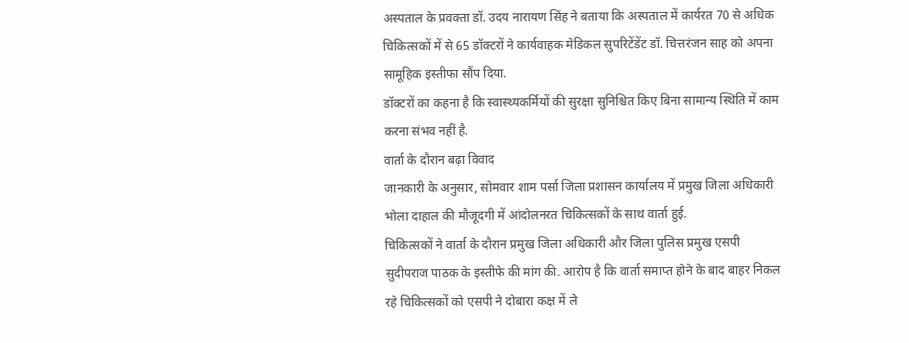अस्पताल के प्रवक्ता डॉ. उदय नारायण सिंह ने बताया कि अस्पताल में कार्यरत 70 से अधिक चिकित्सकों में से 65 डॉक्टरों ने कार्यवाहक मेडिकल सुपरिटेंडेंट डॉ. चित्तरंजन साह को अपना सामूहिक इस्तीफा सौंप दिया.
डॉक्टरों का कहना है कि स्वास्थ्यकर्मियों की सुरक्षा सुनिश्चित किए बिना सामान्य स्थिति में काम करना संभव नहीं है.
वार्ता के दौरान बढ़ा विवाद
जानकारी के अनुसार, सोमवार शाम पर्सा जिला प्रशासन कार्यालय में प्रमुख जिला अधिकारी भोला दाहाल की मौजूदगी में आंदोलनरत चिकित्सकों के साथ वार्ता हुई.
चिकित्सकों ने वार्ता के दौरान प्रमुख जिला अधिकारी और जिला पुलिस प्रमुख एसपी सुदीपराज पाठक के इस्तीफे की मांग की. आरोप है कि वार्ता समाप्त होने के बाद बाहर निकल रहे चिकित्सकों को एसपी ने दोबारा कक्ष में ले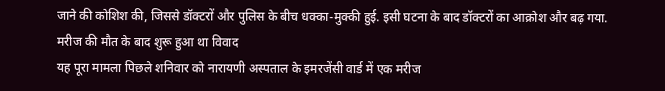जाने की कोशिश की, जिससे डॉक्टरों और पुलिस के बीच धक्का-मुक्की हुई. इसी घटना के बाद डॉक्टरों का आक्रोश और बढ़ गया.
मरीज की मौत के बाद शुरू हुआ था विवाद
यह पूरा मामला पिछले शनिवार को नारायणी अस्पताल के इमरजेंसी वार्ड में एक मरीज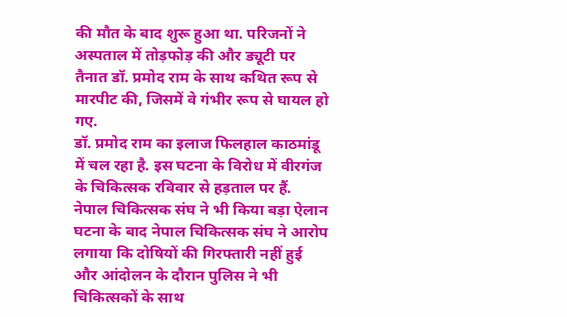की मौत के बाद शुरू हुआ था. परिजनों ने अस्पताल में तोड़फोड़ की और ड्यूटी पर तैनात डॉ. प्रमोद राम के साथ कथित रूप से मारपीट की, जिसमें वे गंभीर रूप से घायल हो गए.
डॉ. प्रमोद राम का इलाज फिलहाल काठमांडू में चल रहा है. इस घटना के विरोध में वीरगंज के चिकित्सक रविवार से हड़ताल पर हैं.
नेपाल चिकित्सक संघ ने भी किया बड़ा ऐलान
घटना के बाद नेपाल चिकित्सक संघ ने आरोप लगाया कि दोषियों की गिरफ्तारी नहीं हुई और आंदोलन के दौरान पुलिस ने भी चिकित्सकों के साथ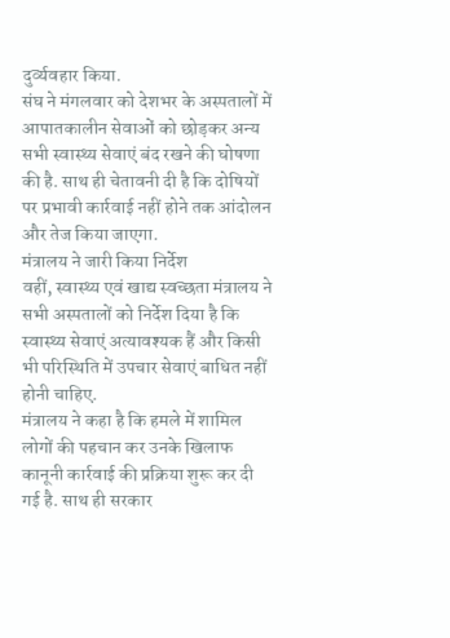दुर्व्यवहार किया.
संघ ने मंगलवार को देशभर के अस्पतालों में आपातकालीन सेवाओं को छोड़कर अन्य सभी स्वास्थ्य सेवाएं बंद रखने की घोषणा की है. साथ ही चेतावनी दी है कि दोषियों पर प्रभावी कार्रवाई नहीं होने तक आंदोलन और तेज किया जाएगा.
मंत्रालय ने जारी किया निर्देश
वहीं, स्वास्थ्य एवं खाद्य स्वच्छता मंत्रालय ने सभी अस्पतालों को निर्देश दिया है कि स्वास्थ्य सेवाएं अत्यावश्यक हैं और किसी भी परिस्थिति में उपचार सेवाएं बाधित नहीं होनी चाहिए.
मंत्रालय ने कहा है कि हमले में शामिल लोगों की पहचान कर उनके खिलाफ कानूनी कार्रवाई की प्रक्रिया शुरू कर दी गई है. साथ ही सरकार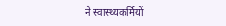ने स्वास्थ्यकर्मियों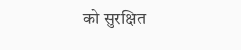को सुरक्षित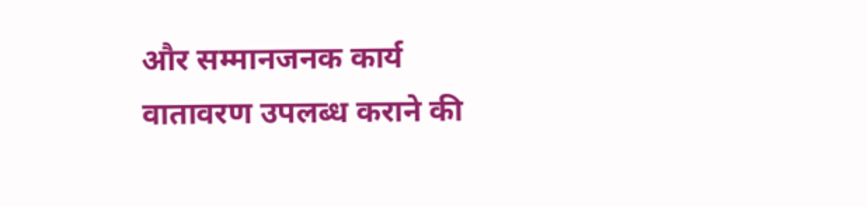और सम्मानजनक कार्य वातावरण उपलब्ध कराने की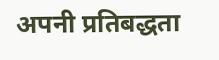अपनी प्रतिबद्धता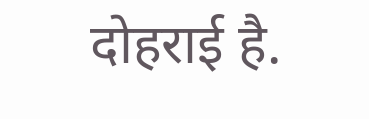दोहराई है.